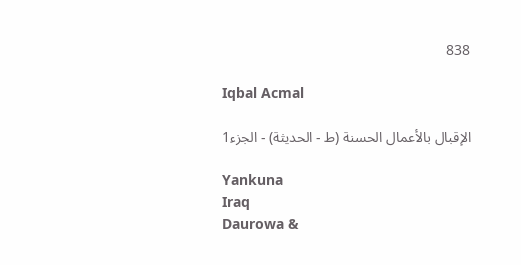838

Iqbal Acmal

الإقبال بالأعمال الحسنة (ط - الحديثة) - الجزء1

Yankuna
Iraq
Daurowa &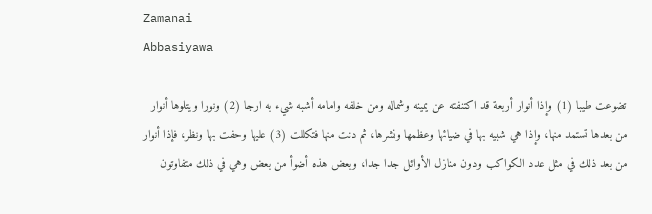Zamanai
Abbasiyawa

تضوعت طيبا (1) وإذا أنوار أربعة قد اكتنفته عن يمينه وشماله ومن خلفه وامامه أشبه شيء به ارجا (2) ونورا ويتلوها أنوار من بعدها تستمد منها، وإذا هي شبيه بها في ضيائها وعظمها ونشرها، ثم دنت منها فتكللت (3) عليها وحفت بها ونظر، فإذا أنوار من بعد ذلك في مثل عدد الكواكب ودون منازل الأوائل جدا جدا، وبعض هذه أضوأ من بعض وهي في ذلك متفاوتون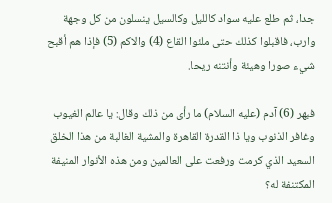جدا، ثم طلع عليه سواد كالليل وكالسيل ينسلون من كل وجهة وارب، فاقبلوا كذلك حتى ملئوا القاع (4) والاكم (5) فإذا هم أقبح شيء صورا وهيئة وأنتنه ريحا.

فبهر (6) آدم (عليه السلام) ما رأى من ذلك وقال: يا عالم الغيوب وغافر الذنوب ويا ذا القدرة القاهرة والمشية الغالبة من هذا الخلق السعيد الذي كرمت ورفعت على العالمين ومن هذه الأنوار المنيفة المكتنفة له؟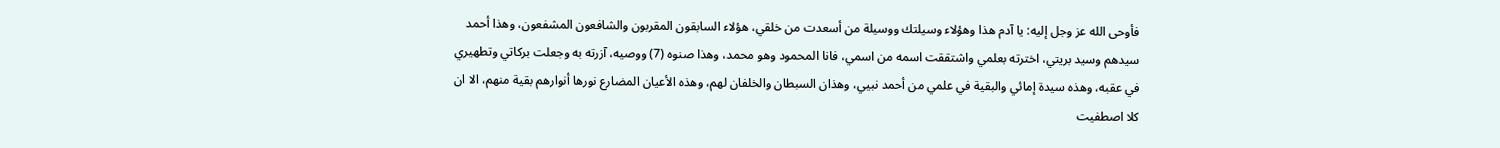فأوحى الله عز وجل إليه: يا آدم هذا وهؤلاء وسيلتك ووسيلة من أسعدت من خلقي، هؤلاء السابقون المقربون والشافعون المشفعون، وهذا أحمد سيدهم وسيد بريتي، اخترته بعلمي واشتققت اسمه من اسمي، فانا المحمود وهو محمد، وهذا صنوه (7) ووصيه، آزرته به وجعلت بركاتي وتطهيري في عقبه، وهذه سيدة إمائي والبقية في علمي من أحمد نبيي، وهذان السبطان والخلفان لهم، وهذه الأعيان المضارع نورها أنوارهم بقية منهم، الا ان كلا اصطفيت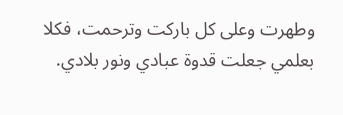وطهرت وعلى كل باركت وترحمت، فكلا بعلمي جعلت قدوة عبادي ونور بلادي.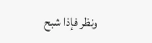ونظر فإذا شبح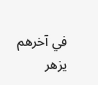في آخرهم يزهر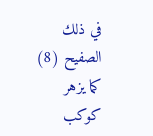في ذلك الصفيح (8) كما يزهر كوكب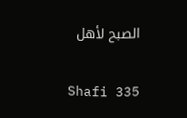الصبح لأهل

Shafi 335